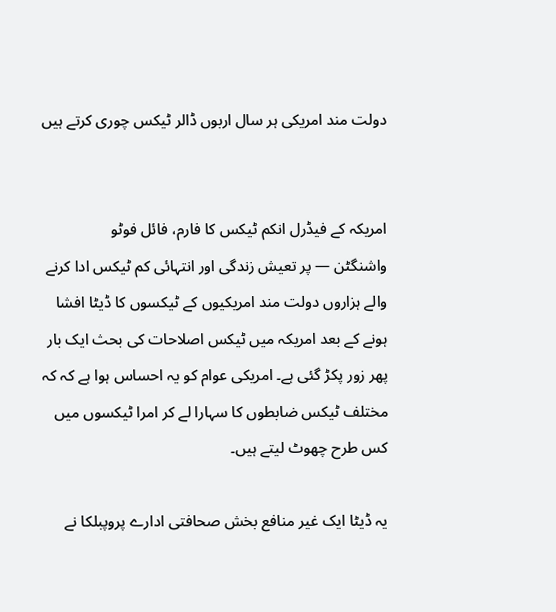دولت مند امریکی ہر سال اربوں ڈالر ٹیکس چوری کرتے ہیں


امریکہ کے فیڈرل انکم ٹیکس کا فارم، فائل فوٹو
واشنگٹن — پر تعیش زندگی اور انتہائی کم ٹیکس ادا کرنے والے ہزاروں دولت مند امریکیوں کے ٹیکسوں کا ڈیٹا افشا ہونے کے بعد امریکہ میں ٹیکس اصلاحات کی بحث ایک بار پھر زور پکڑ گئی ہے۔ امریکی عوام کو یہ احساس ہوا ہے کہ کہ مختلف ٹیکس ضابطوں کا سہارا لے کر امرا ٹیکسوں میں کس طرح چھوٹ لیتے ہیں۔

یہ ڈیٹا ایک غیر منافع بخش صحافتی ادارے پروپبلکا نے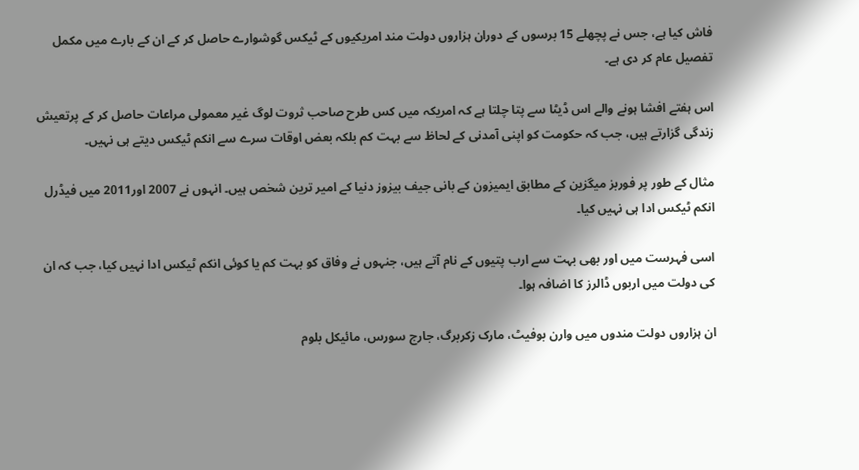فاش کیا ہے، جس نے پچھلے 15 برسوں کے دوران ہزاروں دولت مند امریکیوں کے ٹیکس گوشوارے حاصل کر کے ان کے بارے میں مکمل تفصیل عام کر دی ہے۔

اس ہفتے افشا ہونے والے اس ڈیٹا سے پتا چلتا ہے کہ امریکہ میں کس طرح صاحب ثروت لوگ غیر معمولی مراعات حاصل کر کے پرتعیش زندگی گزارتے ہیں، جب کہ حکومت کو اپنی آمدنی کے لحاظ سے بہت کم بلکہ بعض اوقات سرے سے انکم ٹیکس دیتے ہی نہیں۔

مثال کے طور پر فوربز میگزین کے مطابق ایمیزون کے بانی جیف بیزوز دنیا کے امیر ترین شخص ہیں۔ انہوں نے 2007 اور2011 میں فیڈرل انکم ٹیکس ادا ہی نہیں کیا۔

اسی فہرست میں اور بھی بہت سے ارب پتیوں کے نام آتے ہیں، جنہوں نے وفاق کو بہت کم یا کوئی انکم ٹیکس ادا نہیں کیا، جب کہ ان کی دولت میں اربوں ڈالرز کا اضافہ ہوا۔

ان ہزاروں دولت مندوں میں وارن بوفیٹ، مارک زکربرگ، جارج سورس، مائیکل بلوم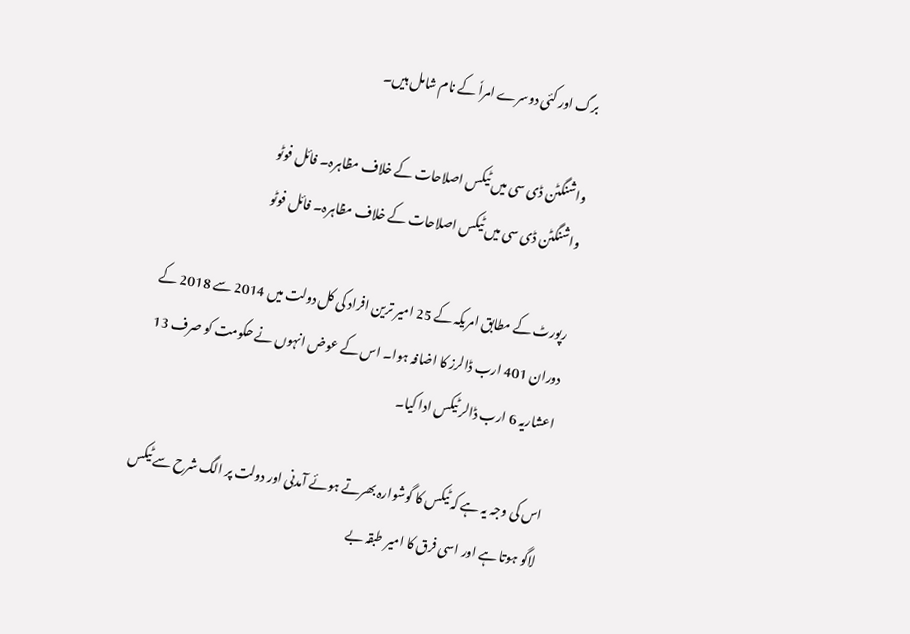برگ اور کئی دوسرے امراٗ کے نام شامل ہیں۔

واشنگٹن ڈی سی میں ٹیکس اصلاحات کے خلاف مظاہرہ۔ فائل فوٹو
واشنگٹن ڈی سی میں ٹیکس اصلاحات کے خلاف مظاہرہ۔ فائل فوٹو

رپورٹ کے مطابق امریکہ کے 25 امیر ترین افراد کی کل دولت میں 2014 سے 2018 کے دوران 401 ارب ڈالرز کا اضافہ ہوا۔ اس کے عوض انہوں نے حکومت کو صرف 13 اعشاریہ 6 ارب ڈالر ٹیکس ادا کیا۔

اس کی وجہ یہ ہے کہ ٹیکس کا گوشوارہ بھرتے ہوئے آمدنی اور دولت پر الگ شرح سے ٹیکس لاگو ہوتا ہے اور اسی فرق کا امیر طبقہ بے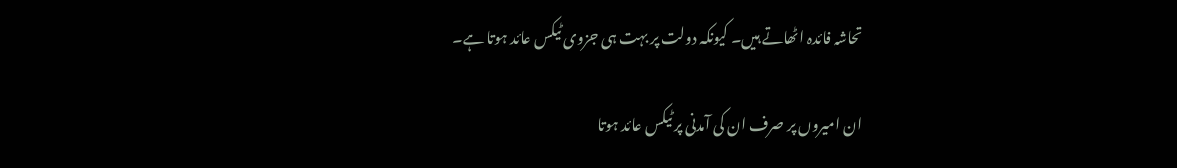تحاشہ فائدہ اٹھاتے ہیں۔ کیونکہ دولت پر بہت ہی جزوی ٹیکس عائد ہوتا ہے۔

ان امیروں پر صرف ان کی آمدنی پر ٹیکس عائد ہوتا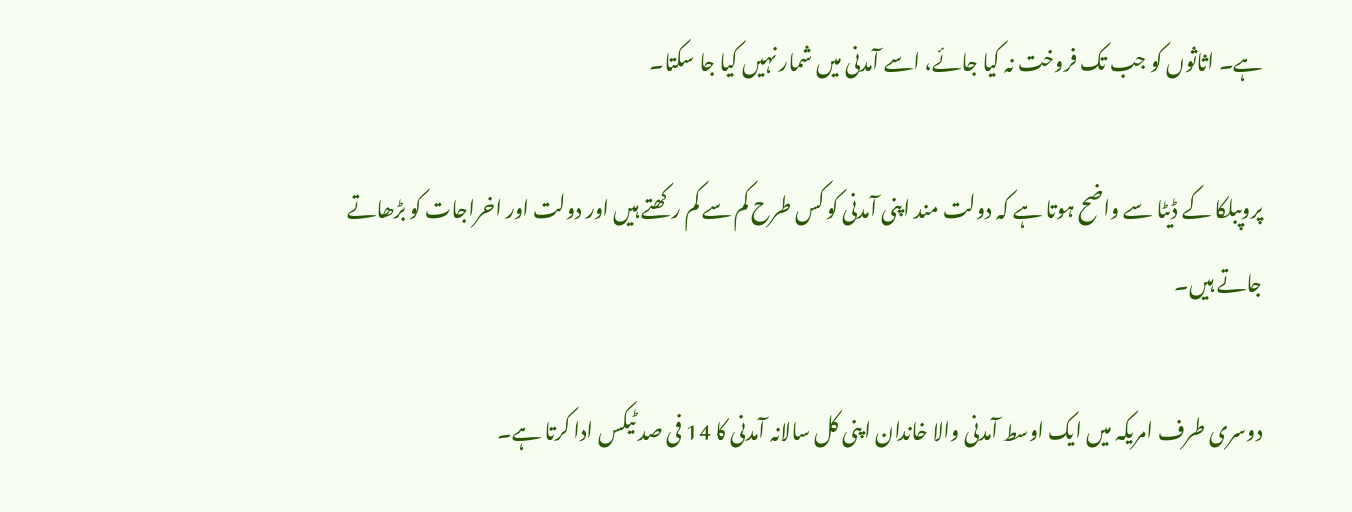ہے۔ اثاثوں کو جب تک فروخت نہ کیا جائے، اسے آمدنی میں شمار نہیں کیا جا سکتا۔

پروپبلکا کے ڈیٹا سے واضح ہوتا ہے کہ دولت مند اپنی آمدنی کو کس طرح کم سے کم رکھتے ہیں اور دولت اور اخراجات کو بڑھاتے جاتے ہیں۔

دوسری طرف امریکہ میں ایک اوسط آمدنی والا خاندان اپنی کل سالانہ آمدنی کا 14 فی صد ٹیکس ادا کرتا ہے۔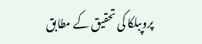پروپبلکا کی تحقیق کے مطابق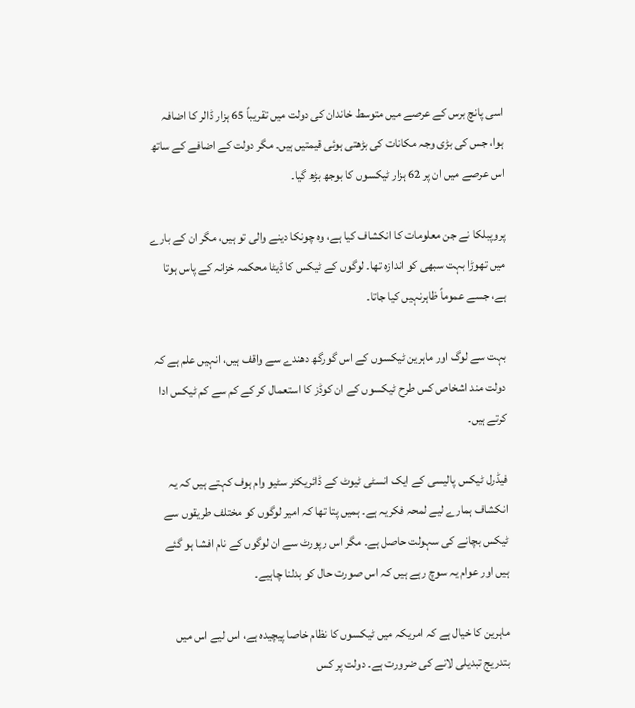اسی پانچ برس کے عرصے میں متوسط خاندان کی دولت میں تقریباً 65 ہزار ڈالر کا اضافہ ہوا، جس کی بڑی وجہ مکانات کی بڑھتی ہوئی قیمتیں ہیں۔ مگر دولت کے اضافے کے ساتھ اس عرصے میں ان پر 62 ہزار ٹیکسوں کا بوجھ بڑھ گیا۔

پروپبلکا نے جن معلومات کا انکشاف کیا ہے، وہ چونکا دینے والی تو ہیں، مگر ان کے بارے میں تھوڑا بہت سبھی کو اندازہ تھا۔ لوگوں کے ٹیکس کا ڈیٹا محکمہ خزانہ کے پاس ہوتا ہے، جسے عموماً ظاہرنہیں کیا جاتا۔

بہت سے لوگ اور ماہرین ٹیکسوں کے اس گورگھ دھندے سے واقف ہیں، انہیں علم ہے کہ دولت مند اشخاص کس طرح ٹیکسوں کے ان کوڈز کا استعمال کر کے کم سے کم ٹیکس ادا کرتے ہیں۔

فیڈرل ٹیکس پالیسی کے ایک انسٹی ٹیوٹ کے ڈائریکٹر سٹیو وام ہوف کہتے ہیں کہ یہ انکشاف ہمارے لیے لمحہ فکریہ ہے۔ ہمیں پتا تھا کہ امیر لوگوں کو مختلف طریقوں سے ٹیکس بچانے کی سہولت حاصل ہے۔ مگر اس رپورٹ سے ان لوگوں کے نام افشا ہو گئے ہیں اور عوام یہ سوچ رہے ہیں کہ اس صورت حال کو بدلنا چاہیے۔

ماہرین کا خیال ہے کہ امریکہ میں ٹیکسوں کا نظام خاصا پیچیدہ ہے، اس لیے اس میں بتدریج تبدیلی لانے کی ضرورت ہے۔ دولت پر کس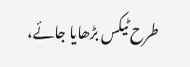طرح ٹیکس بڑھایا جائے،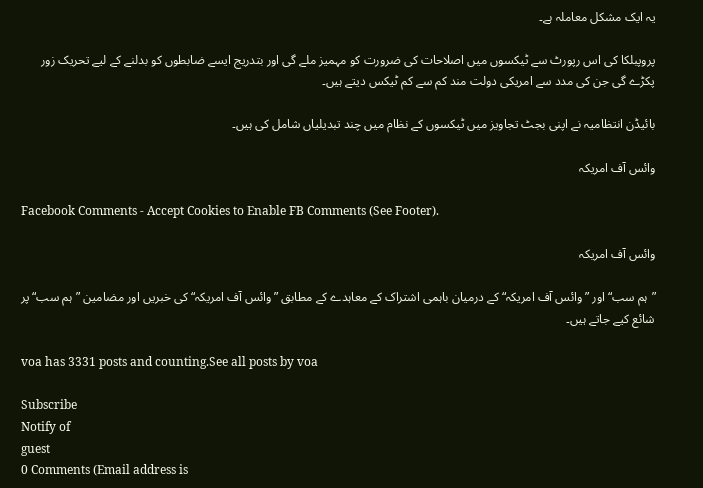یہ ایک مشکل معاملہ ہے۔

پروپبلکا کی اس رپورٹ سے ٹیکسوں میں اصلاحات کی ضرورت کو مہمیز ملے گی اور بتدریج ایسے ضابطوں کو بدلنے کے لیے تحریک زور پکڑے گی جن کی مدد سے امریکی دولت مند کم سے کم ٹیکس دیتے ہیں۔

بائیڈن انتظامیہ نے اپنی بجٹ تجاویز میں ٹیکسوں کے نظام میں چند تبدیلیاں شامل کی ہیں۔

وائس آف امریکہ

Facebook Comments - Accept Cookies to Enable FB Comments (See Footer).

وائس آف امریکہ

”ہم سب“ اور ”وائس آف امریکہ“ کے درمیان باہمی اشتراک کے معاہدے کے مطابق ”وائس آف امریکہ“ کی خبریں اور مضامین ”ہم سب“ پر شائع کیے جاتے ہیں۔

voa has 3331 posts and counting.See all posts by voa

Subscribe
Notify of
guest
0 Comments (Email address is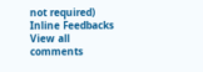not required)
Inline Feedbacks
View all comments